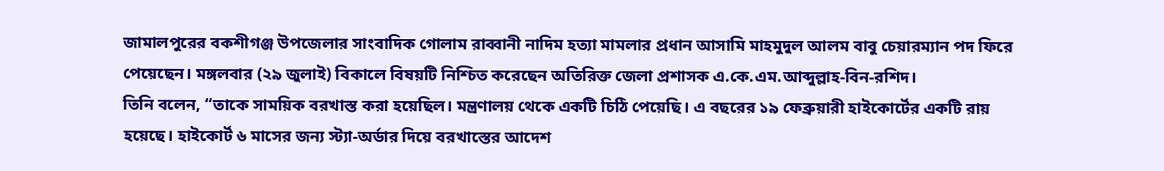জামালপুরের বকশীগঞ্জ উপজেলার সাংবাদিক গোলাম রাব্বানী নাদিম হত্যা মামলার প্রধান আসামি মাহমুদুল আলম বাবু চেয়ারম্যান পদ ফিরে পেয়েছেন। মঙ্গলবার (২৯ জুলাই) বিকালে বিষয়টি নিশ্চিত করেছেন অতিরিক্ত জেলা প্রশাসক এ.কে.এম.আব্দুল্লাহ-বিন-রশিদ।
তিনি বলেন, “তাকে সাময়িক বরখাস্ত করা হয়েছিল। মন্ত্রণালয় থেকে একটি চিঠি পেয়েছি। এ বছরের ১৯ ফেব্রুয়ারী হাইকোর্টের একটি রায় হয়েছে। হাইকোর্ট ৬ মাসের জন্য স্ট্যা-অর্ডার দিয়ে বরখাস্তের আদেশ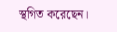স্থগিত করেছেন।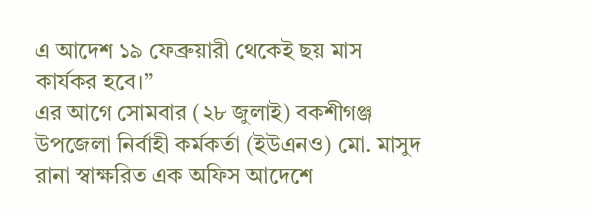এ আদেশ ১৯ ফেব্রুয়ারী থেকেই ছয় মাস কার্যকর হবে।”
এর আগে সোমবার (২৮ জুলাই) বকশীগঞ্জ উপজেলা নির্বাহী কর্মকর্তা (ইউএনও) মো. মাসুদ রানা স্বাক্ষরিত এক অফিস আদেশে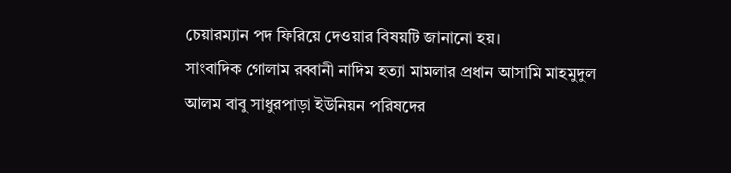চেয়ারম্যান পদ ফিরিয়ে দেওয়ার বিষয়টি জানানো হয়।
সাংবাদিক গোলাম রব্বানী নাদিম হত্যা মামলার প্রধান আসামি মাহমুদুল আলম বাবু সাধুরপাড়া ইউনিয়ন পরিষদের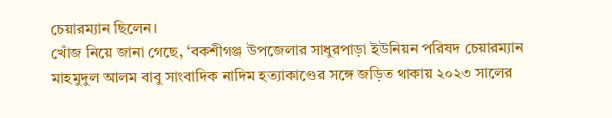চেয়ারম্যান ছিলেন।
খোঁজ নিয়ে জানা গেছে, ‘বকশীগঞ্জ উপজেলার সাধুরপাড়া ইউনিয়ন পরিষদ চেয়ারম্যান মাহমুদুল আলম বাবু সাংবাদিক নাদিম হত্যাকাণ্ডের সঙ্গে জড়িত থাকায় ২০২৩ সালের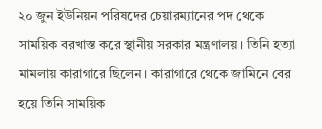২০ জুন ইউনিয়ন পরিষদের চেয়ারম্যানের পদ থেকে সাময়িক বরখাস্ত করে স্থানীয় সরকার মন্ত্রণালয়। তিনি হত্যা মামলায় কারাগারে ছিলেন। কারাগারে থেকে জামিনে বের হয়ে তিনি সাময়িক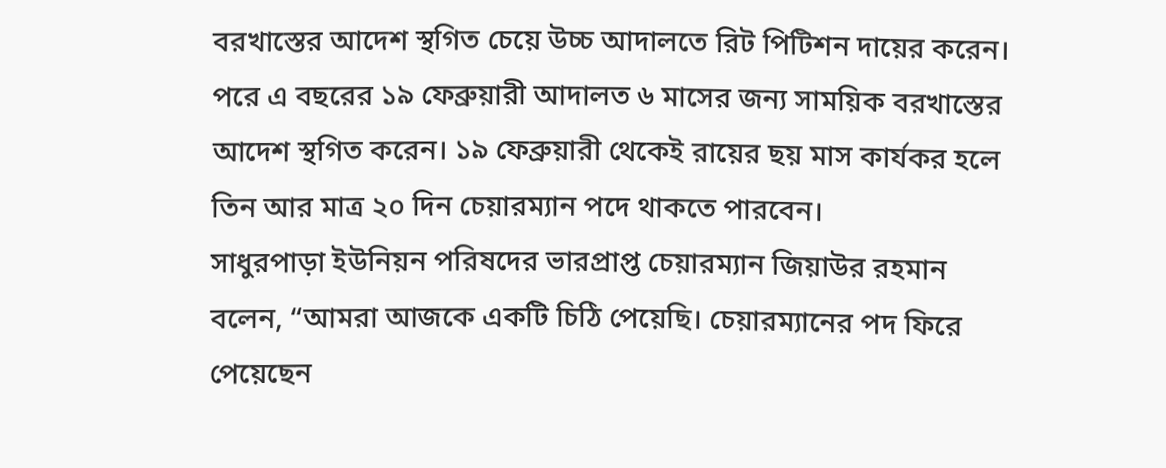বরখাস্তের আদেশ স্থগিত চেয়ে উচ্চ আদালতে রিট পিটিশন দায়ের করেন। পরে এ বছরের ১৯ ফেব্রুয়ারী আদালত ৬ মাসের জন্য সাময়িক বরখাস্তের আদেশ স্থগিত করেন। ১৯ ফেব্রুয়ারী থেকেই রায়ের ছয় মাস কার্যকর হলে তিন আর মাত্র ২০ দিন চেয়ারম্যান পদে থাকতে পারবেন।
সাধুরপাড়া ইউনিয়ন পরিষদের ভারপ্রাপ্ত চেয়ারম্যান জিয়াউর রহমান বলেন, “আমরা আজকে একটি চিঠি পেয়েছি। চেয়ারম্যানের পদ ফিরে পেয়েছেন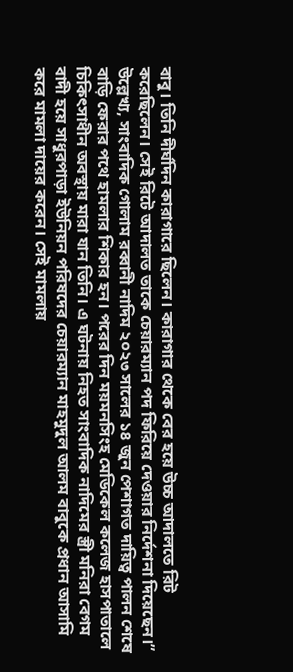বাবু। তিনি দীর্ঘদিন কারাগারে ছিলেন। কারাগার থেকে বের হয়ে উচ্চ আদালতে রিট করেছিলেন। সেই রিটে আদালত তাকে চেয়ারম্যান পদ ফিরিয়ে দেওয়ার নির্দেশনা দিয়েছেন।”
উল্লেখ্য, সাংবাদিক গোলাম রব্বানী নাদিম ২০২৩ সালের ১৪ জুন পেশাগত দায়িত্ব পালন শেষে বাড়ি ফেরার পথে হামলার শিকার হন। পরের দিন ময়মনসিংহ মেডিকেল কলেজ হাসপাতালে চিকিৎসাধীন অবস্থায় মারা যান তিনি। এ ঘটনায় নিহত সাংবাদিক নাদিমের স্ত্রী মনিরা বেগম বাদী হয়ে সাধুরপাড়া ইউনিয়ন পরিষদের চেয়ারম্যান মাহমুদুল আলম বাবুকে প্রধান আসামি করে মামলা দায়ের করেন। সেই মামলায়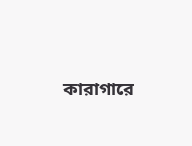কারাগারে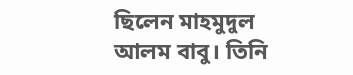ছিলেন মাহমুদুল আলম বাবু। তিনি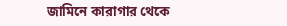জামিনে কারাগার থেকে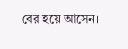বের হয়ে আসেন।